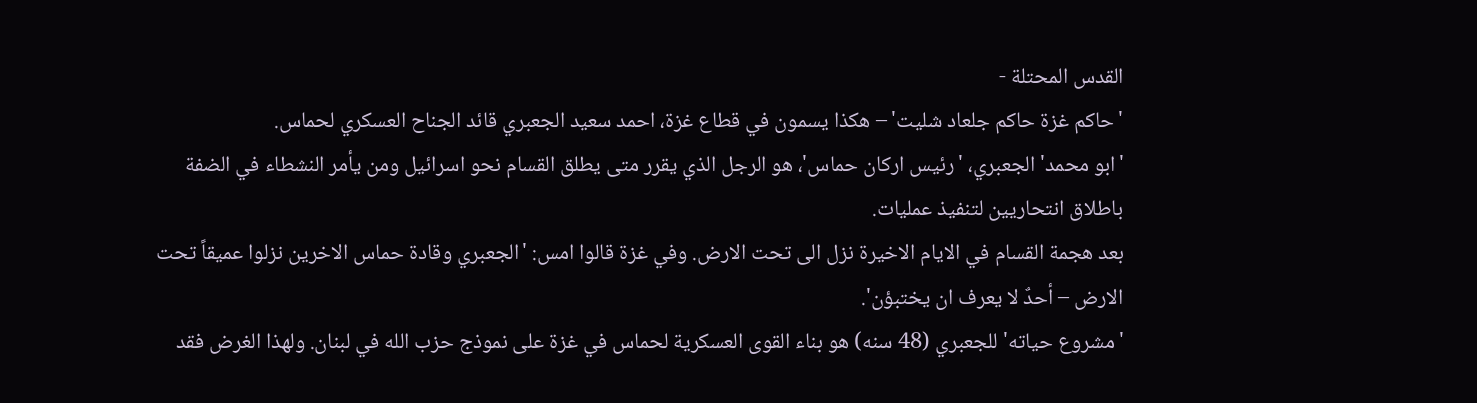القدس المحتلة -
'حاكم غزة حاكم جلعاد شليت' – هكذا يسمون في قطاع غزة، احمد سعيد الجعبري قائد الجناح العسكري لحماس.
'ابو محمد' الجعبري، 'رئيس اركان حماس'، هو الرجل الذي يقرر متى يطلق القسام نحو اسرائيل ومن يأمر النشطاء في الضفة باطلاق انتحاريين لتنفيذ عمليات.
بعد هجمة القسام في الايام الاخيرة نزل الى تحت الارض. وفي غزة قالوا امس: 'الجعبري وقادة حماس الاخرين نزلوا عميقاً تحت الارض – أحدٌ لا يعرف ان يختبؤن'.
'مشروع حياته' للجعبري (48 سنه) هو بناء القوى العسكرية لحماس في غزة على نموذج حزب الله في لبنان. ولهذا الغرض فقد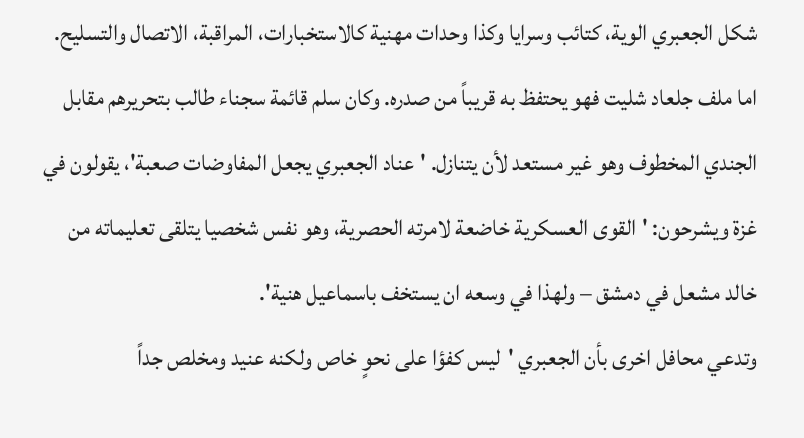شكل الجعبري الوية، كتائب وسرايا وكذا وحدات مهنية كالاستخبارات، المراقبة، الاتصال والتسليح.
اما ملف جلعاد شليت فهو يحتفظ به قريباً من صدره. وكان سلم قائمة سجناء طالب بتحريرهم مقابل الجندي المخطوف وهو غير مستعد لأن يتنازل. 'عناد الجعبري يجعل المفاوضات صعبة'، يقولون في غزة ويشرحون: 'القوى العسكرية خاضعة لامرته الحصرية، وهو نفس شخصيا يتلقى تعليماته من خالد مشعل في دمشق – ولهذا في وسعه ان يستخف باسماعيل هنية'.
وتدعي محافل اخرى بأن الجعبري 'ليس كفؤا على نحوٍ خاص ولكنه عنيد ومخلص جداً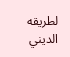لطريقه الديني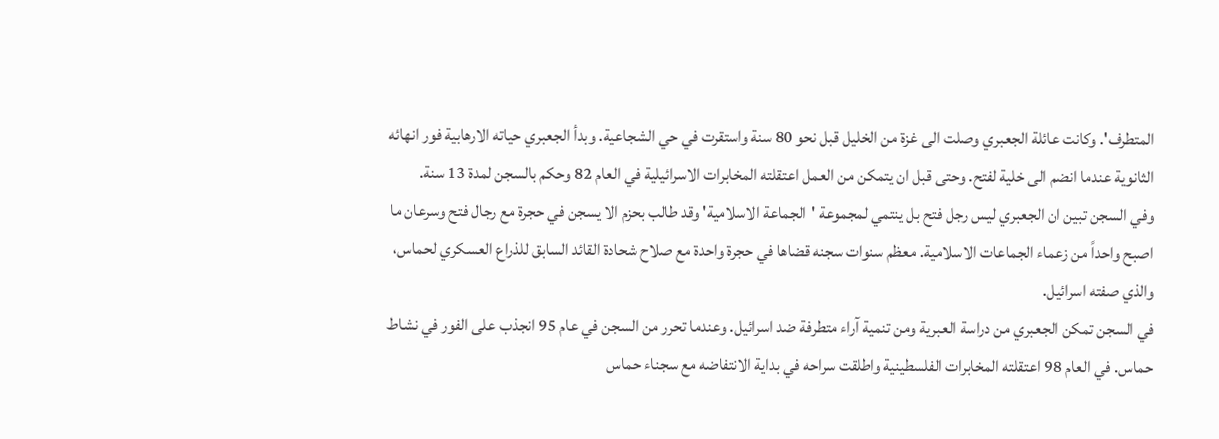المتطرف'. وكانت عائلة الجعبري وصلت الى غزة من الخليل قبل نحو 80 سنة واستقرت في حي الشجاعية. وبدأ الجعبري حياته الارهابية فور انهائه الثانوية عندما انضم الى خلية لفتح. وحتى قبل ان يتمكن من العمل اعتقلته المخابرات الاسرائيلية في العام 82 وحكم بالسجن لمدة 13 سنة.
وفي السجن تبين ان الجعبري ليس رجل فتح بل ينتمي لمجموعة 'الجماعة الاسلامية' وقد طالب بحزم الا يسجن في حجرة مع رجال فتح وسرعان ما اصبح واحداً من زعماء الجماعات الاسلامية. معظم سنوات سجنه قضاها في حجرة واحدة مع صلاح شحادة القائد السابق للذراع العسكري لحماس، والذي صفته اسرائيل.
في السجن تمكن الجعبري من دراسة العبرية ومن تنمية آراء متطرفة ضد اسرائيل. وعندما تحرر من السجن في عام 95 انجذب على الفور في نشاط حماس. في العام 98 اعتقلته المخابرات الفلسطينية واطلقت سراحه في بداية الانتفاضه مع سجناء حماس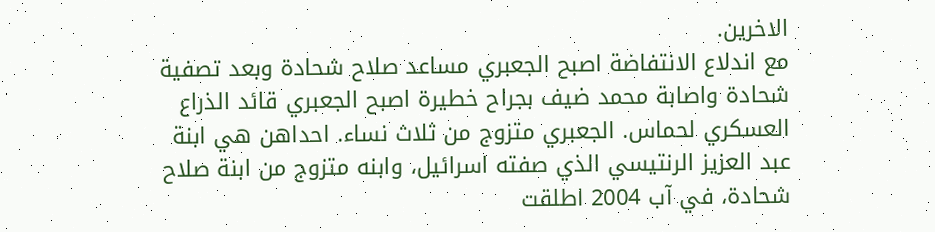الاخرين.
مع اندلاع الانتفاضة اصبح الجعبري مساعد صلاح شحادة وبعد تصفية شحادة واصابة محمد ضيف بجراح خطيرة اصبح الجعبري قائد الذراع العسكري لحماس. الجعبري متزوج من ثلاث نساء. احداهن هي ابنة عبد العزيز الرنتيسي الذي صفته اسرائيل، وابنه متزوج من ابنة صلاح شحادة، في آب 2004 اطلقت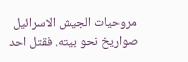مروحيات الجيش الاسرائيل صواريخ نحو بيته. فقتل احد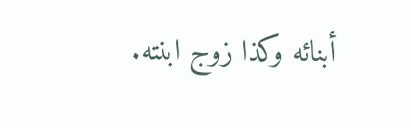أبنائه وكذا زوج ابنته.